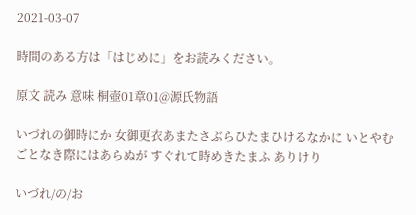2021-03-07

時間のある方は「はじめに」をお読みください。

原文 読み 意味 桐壺01章01@源氏物語

いづれの御時にか 女御更衣あまたさぶらひたまひけるなかに いとやむごとなき際にはあらぬが すぐれて時めきたまふ ありけり

いづれ/の/お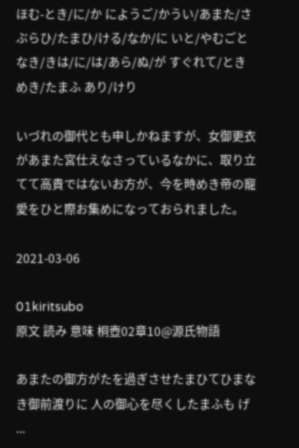ほむ-とき/に/か にようご/かうい/あまた/さぶらひ/たまひ/ける/なか/に いと/やむごとなき/きは/に/は/あら/ぬ/が すぐれて/ときめき/たまふ あり/けり

いづれの御代とも申しかねますが、女御更衣があまた宮仕えなさっているなかに、取り立てて高貴ではないお方が、今を時めき帝の寵愛をひと際お集めになっておられました。

2021-03-06

01kiritsubo
原文 読み 意味 桐壺02章10@源氏物語

あまたの御方がたを過ぎさせたまひてひまなき御前渡りに 人の御心を尽くしたまふも げ ...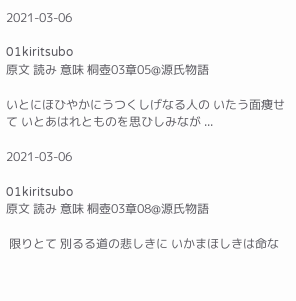2021-03-06

01kiritsubo
原文 読み 意味 桐壺03章05@源氏物語

いとにほひやかにうつくしげなる人の いたう面痩せて いとあはれとものを思ひしみなが ...

2021-03-06

01kiritsubo
原文 読み 意味 桐壺03章08@源氏物語

 限りとて 別るる道の悲しきに いかまほしきは命な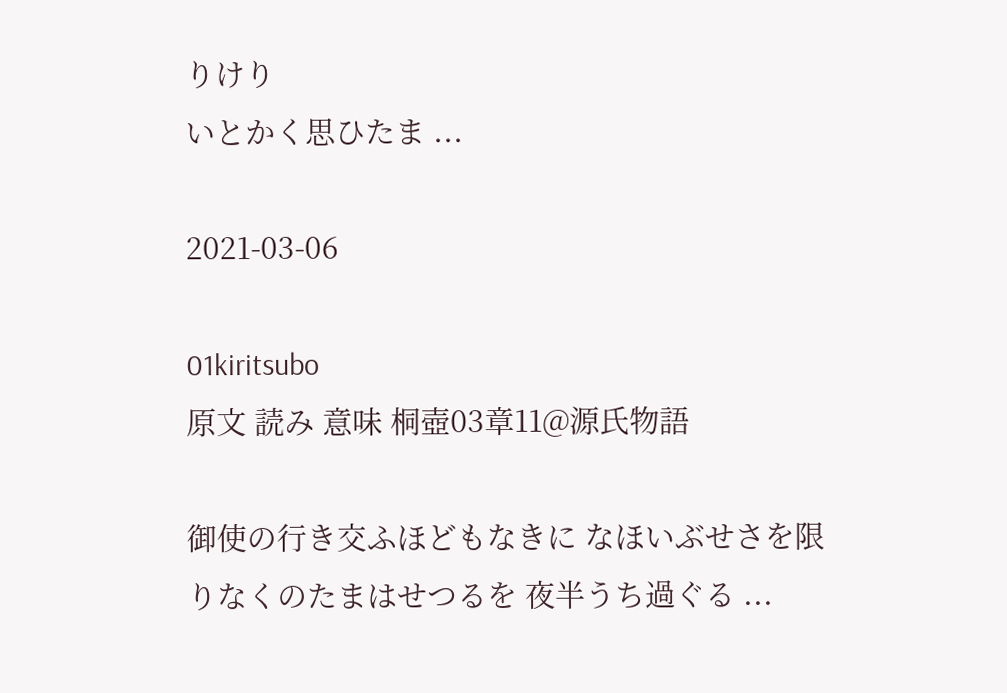りけり
いとかく思ひたま ...

2021-03-06

01kiritsubo
原文 読み 意味 桐壺03章11@源氏物語

御使の行き交ふほどもなきに なほいぶせさを限りなくのたまはせつるを 夜半うち過ぐる ...